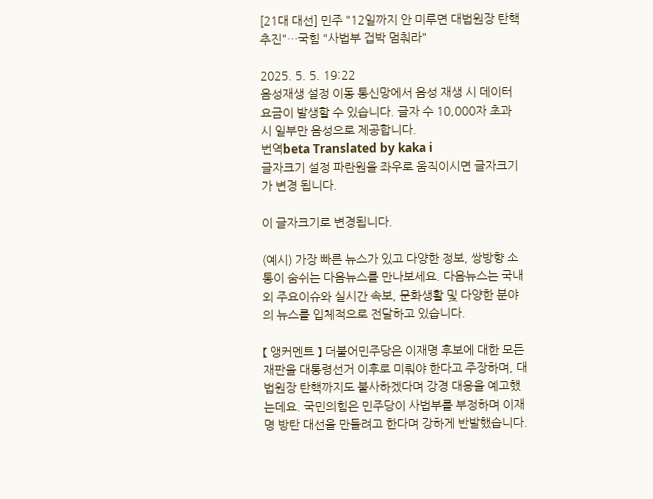[21대 대선] 민주 "12일까지 안 미루면 대법원장 탄핵 추진"…국힘 "사법부 겁박 멈춰라"

2025. 5. 5. 19:22
음성재생 설정 이동 통신망에서 음성 재생 시 데이터 요금이 발생할 수 있습니다. 글자 수 10,000자 초과 시 일부만 음성으로 제공합니다.
번역beta Translated by kaka i
글자크기 설정 파란원을 좌우로 움직이시면 글자크기가 변경 됩니다.

이 글자크기로 변경됩니다.

(예시) 가장 빠른 뉴스가 있고 다양한 정보, 쌍방향 소통이 숨쉬는 다음뉴스를 만나보세요. 다음뉴스는 국내외 주요이슈와 실시간 속보, 문화생활 및 다양한 분야의 뉴스를 입체적으로 전달하고 있습니다.

【 앵커멘트 】 더불어민주당은 이재명 후보에 대한 모든 재판을 대통령선거 이후로 미뤄야 한다고 주장하며, 대법원장 탄핵까지도 불사하겠다며 강경 대응을 예고했는데요. 국민의힘은 민주당이 사법부를 부정하며 이재명 방탄 대선을 만들려고 한다며 강하게 반발했습니다.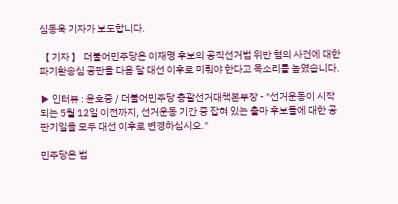심동욱 기자가 보도합니다.

【 기자 】 더불어민주당은 이재명 후보의 공직선거법 위반 혐의 사건에 대한 파기환송심 공판을 다음 달 대선 이후로 미뤄야 한다고 목소리를 높였습니다.

▶ 인터뷰 : 윤호중 / 더불어민주당 총괄선거대책본부장 - "선거운동이 시작되는 5월 12일 이전까지, 선거운동 기간 중 잡혀 있는 출마 후보들에 대한 공판기일을 모두 대선 이후로 변경하십시오."

민주당은 법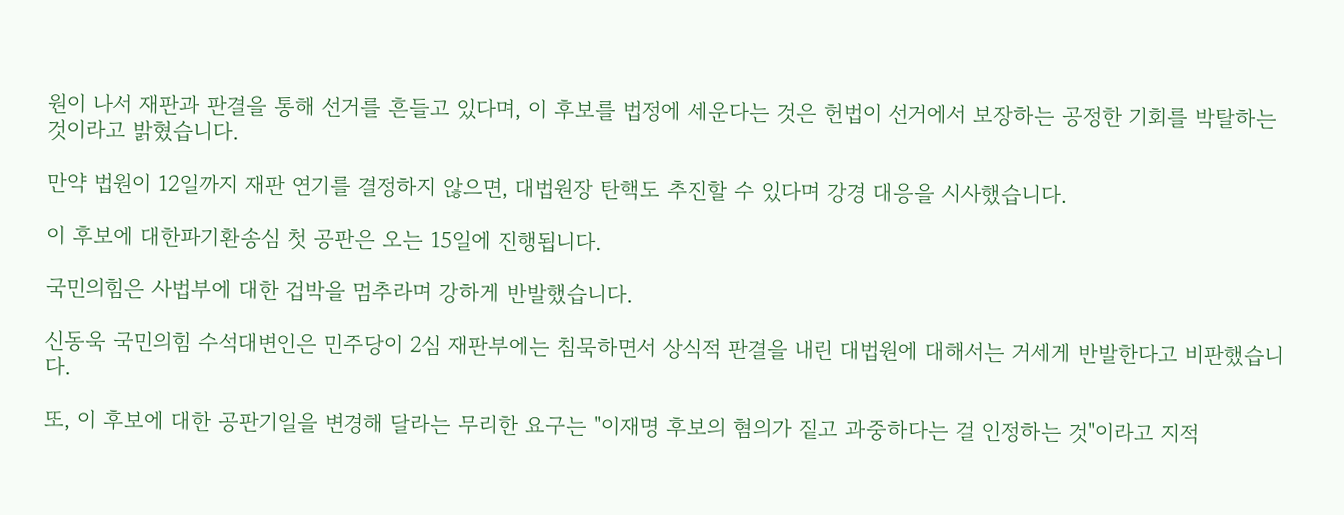원이 나서 재판과 판결을 통해 선거를 흔들고 있다며, 이 후보를 법정에 세운다는 것은 헌법이 선거에서 보장하는 공정한 기회를 박탈하는 것이라고 밝혔습니다.

만약 법원이 12일까지 재판 연기를 결정하지 않으면, 대법원장 탄핵도 추진할 수 있다며 강경 대응을 시사했습니다.

이 후보에 대한파기환송심 첫 공판은 오는 15일에 진행됩니다.

국민의힘은 사법부에 대한 겁박을 멈추라며 강하게 반발했습니다.

신동욱 국민의힘 수석대변인은 민주당이 2심 재판부에는 침묵하면서 상식적 판결을 내린 대법원에 대해서는 거세게 반발한다고 비판했습니다.

또, 이 후보에 대한 공판기일을 변경해 달라는 무리한 요구는 "이재명 후보의 혐의가 짙고 과중하다는 걸 인정하는 것"이라고 지적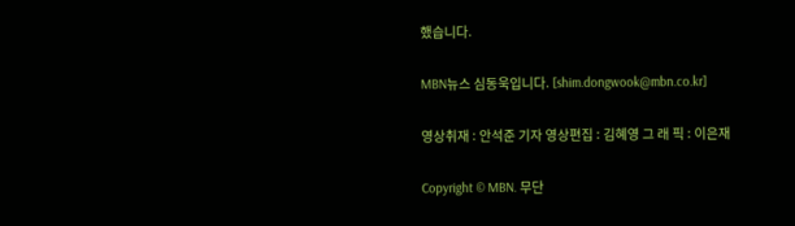했습니다.

MBN뉴스 심동욱입니다. [shim.dongwook@mbn.co.kr]

영상취재 : 안석준 기자 영상편집 : 김혜영 그 래 픽 : 이은재

Copyright © MBN. 무단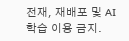전재, 재배포 및 AI학습 이용 금지.